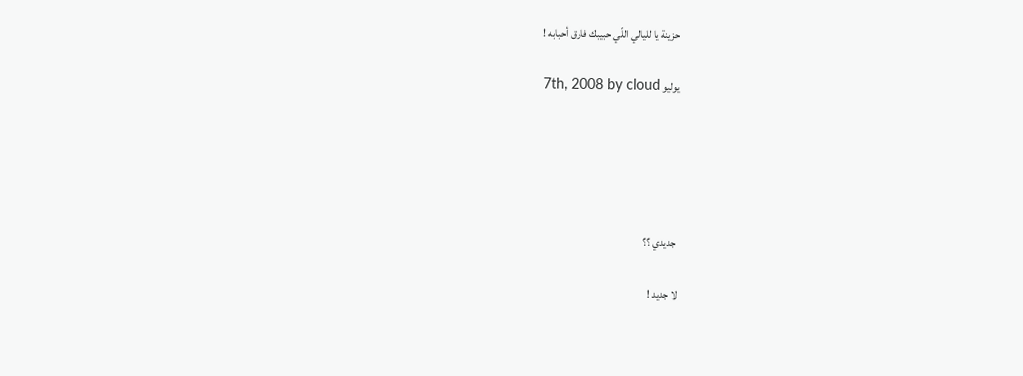حزينة يا لليالي اللّي حبيبك فارق أحبابه !

يوليو 7th, 2008 by cloud





 جديدي ؟؟

لا جديد !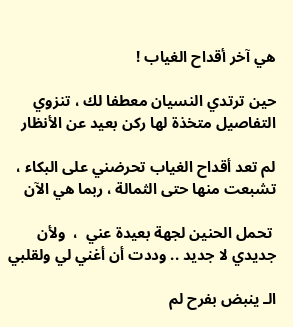هي آخر أقداح الغياب !

حين ترتدي النسيان معطفا لك ، تنزوي التفاصيل متخذة لها ركن بعيد عن الأنظار

لم تعد أقداح الغياب تحرضني على البكاء ، تشبعت منها حتى الثمالة ، ربما هي الآن

 تحمل الحنين لجهة بعيدة عني  ،  ولأن جديدي لا جديد .. وددت أن أغني لي ولقلبي

الـ ينبض بفرح لم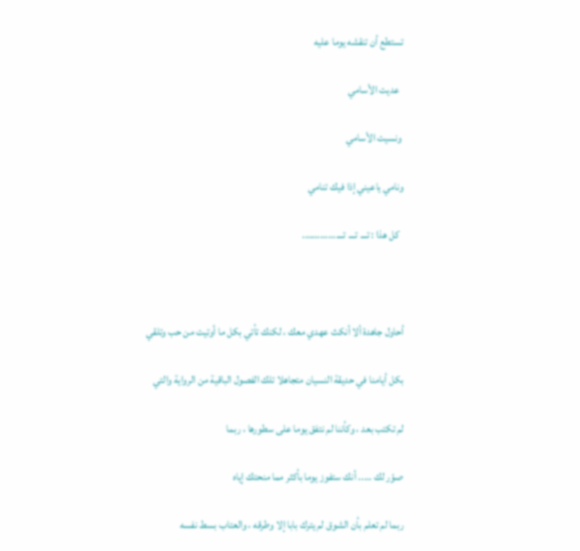تستطع أن تنقشه يوما عليه

  عديت الأسامي

 ونسيت الأسامي

ونامي ياعيني إذا فيك تنامي

  كل هذا : تـــ  تـــ  تـــ ………….



أحاول جاهدة ألا أنكث عهدي معك ، لكنك تأتي بكل ما أوتيت من حب وتلقي

بكل أيامنا في حديقة النسيان متجاهلا تلك الفصول الباقية من الرواية والتي

لم تكتب بعد ، وكأننا لم نتفق يوما على سطورها ، ربما

صوّر لك ….. أنك ستفوز يوما بأكثر مما منحتك إياه

ربما لم تعلم بأن الشوق لم يترك بابا إلا وطرقه ، والعتاب بسط نفسه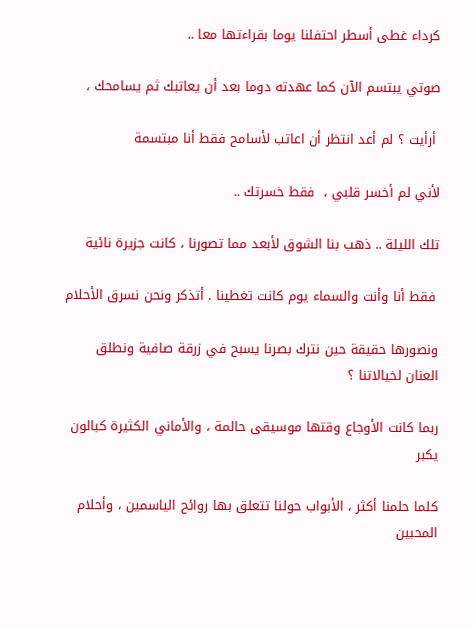كرداء غطى أسطر احتفلنا يوما بقراءتها معا ..

صوتي يبتسم الآن كما عهدته دوما بعد أن يعاتبك ثم يسامحك ،

 أرأيت ؟ لم أعد انتظر أن اعاتب لأسامح فقط أنا مبتسمة

لأني لم أخسر قلبي ،  فقط خسرتك ..

تلك الليلة .. ذهب بنا الشوق لأبعد مما تصورنا ، كانت جزيرة نائية

 فقط أنا وأنت والسماء يوم كانت تغطينا . أتذكر ونحن نسرق الأحلام

ونصورها حقيقة حين نترك بصرنا يسبح في زرقة صافية ونطلق العنان لخيالاتنا ؟

ربما كانت الأوجاع وقتها موسيقى حالمة ، والأماني الكثيرة كبالون يكبر

كلما حلمنا أكثر ، الأبواب حولنا تتعلق بها روائح الياسمين ، وأحلام المحبين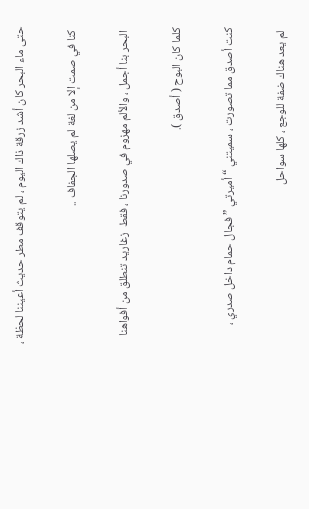حتى ماء البحر كان أشد زرقة ذاك اليوم ، لم يتوقف مطر حديث أعيننا لحظة ،

 كنا في صمت إلا من لغة لم يصلها الجفاف ..

 البحر بنا أجمل ، والألم مهزوم في صدورنا ، فقط  زغاريد تنطلق من أفواهنا

كلما كان البوح ( أصدق ).

كنت أصدق مما تصورت ، سميتني “ أميرتي ” فجال حمام داخل صدري ،

 لم يعد هناك ضفة للوجع ، كلها سواحل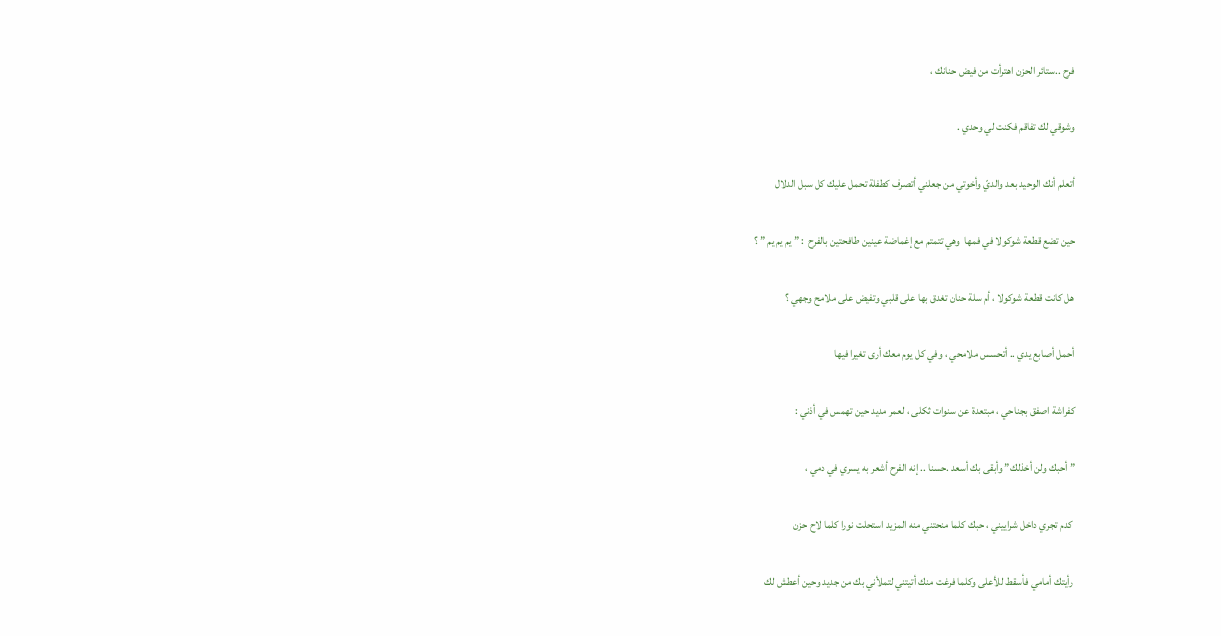فرح ..ستائر الحزن اهترأت من فيض حنانك ،

وشوقي لك تفاقم فكنت لي وحدي .

أتعلم أنك الوحيد بعد والديّ وأخوتي من جعلني أتصرف كطفلة تحمل عليك كل سبل الدلال

حين تضع قطعة شوكولا في فمها  وهي تتمتم مع إغماضة عينين طافحتين بالفرح  : ” يم يم يم ” ؟

هل كانت قطعة شوكولا ، أم سلة حنان تغدق بها على قلبي وتفيض على ملامح وجهي ؟

أحمل أصابع يدي .. أتحسس ملامحي ، وفي كل يوم معك أرى تغيرا فيها

كفراشة اصفق بجناحي ، مبتعدة عن سنوات ثكلى ، لعمر مديد حين تهمس في أذني :

” أحبك ولن أخذلك” وأبقى بك أسعد .حسنا .. إنه الفرح أشعر به يسري في دمي ،

 كدم تجري داخل شراييني ، حبك كلما منحتني منه المزيد استحلت نورا كلما لاح حزن

 رأيتك أمامي فأسقط للأعلى وكلما فرغت منك أتيتني لتملأني بك من جديد وحين أعطش لك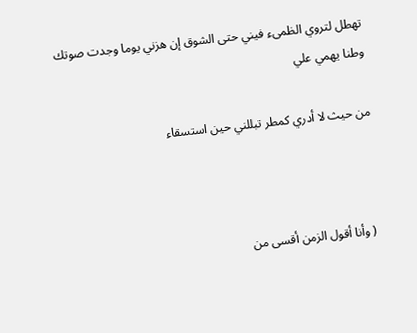تهطل لتروي الظمىء فيني حتى الشوق إن هزني يوما وجدت صوتك وطنا يهمي علي

من حيث لا أدري كمطر تبللني حين استسقاء



  ( وأنا أقول الزمن أقسى من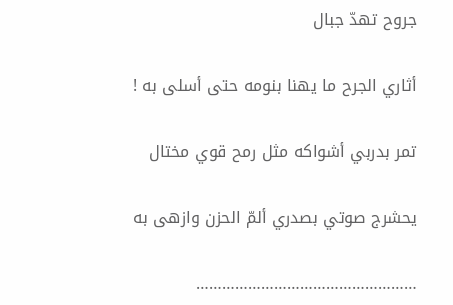جروح تهدّ جبال

أثاري الجرح ما يهنا بنومه حتى أسلى به !

تمر بدربي أشواكه مثل رمح قوي مختال

يحشرج صوتي بصدري ألمّ الحزن وازهى به

……………………………………………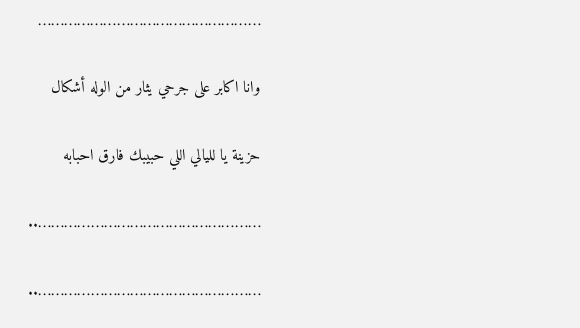……………………………………………

وانا اكابر على جرحي يثار من الوله أشكال

حزينة يا لليالي اللي حبيبك فارق احبابه

……………………………………………..

……………………………………………..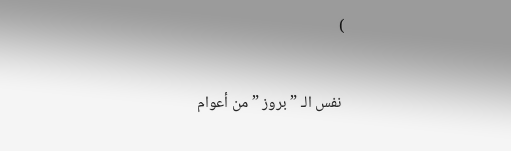)

 نفس الـ ” بروز ” من أعوام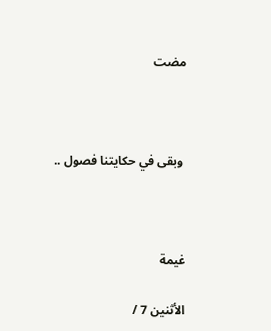مضت



 وبقى في حكايتنا فصول ..



غيمة

الأثنين 7 /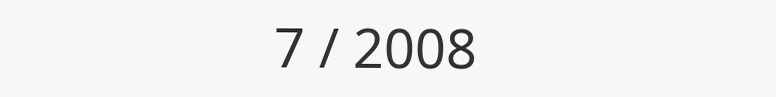7 / 2008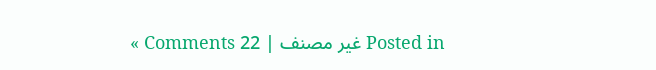Posted in غير مصنف | 22 Comments »